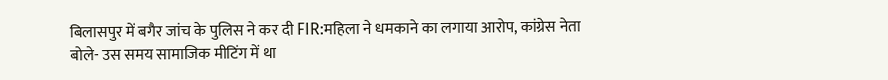बिलासपुर में बगैर जांच के पुलिस ने कर दी FIR:महिला ने धमकाने का लगाया आरोप, कांग्रेस नेता बोले- उस समय सामाजिक मीटिंग में था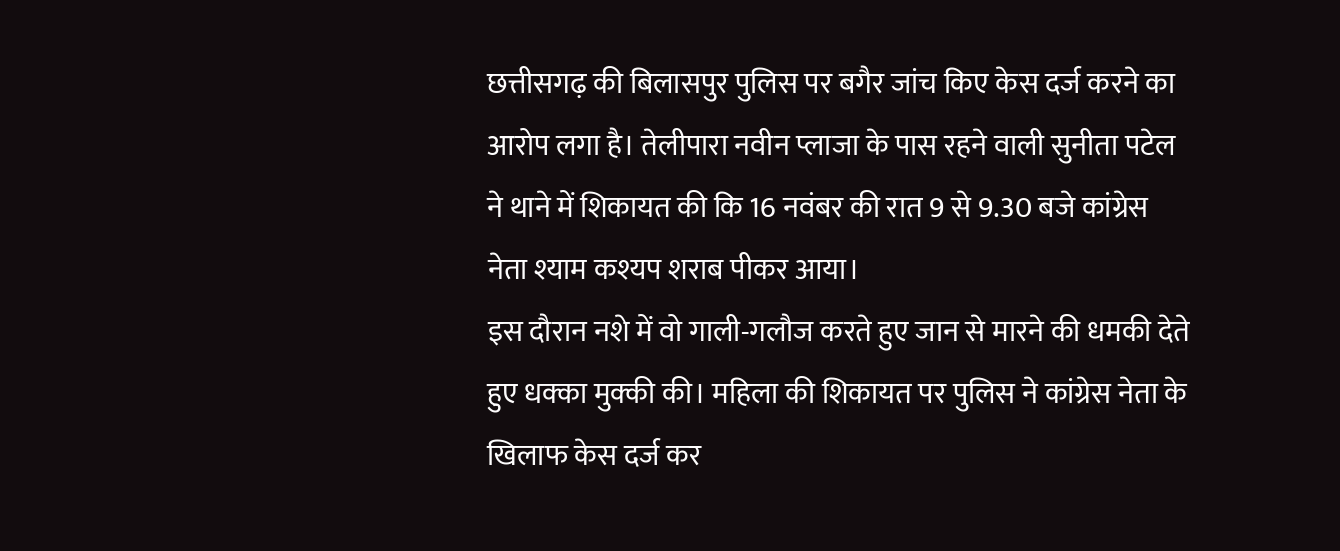छत्तीसगढ़ की बिलासपुर पुलिस पर बगैर जांच किए केस दर्ज करने का आरोप लगा है। तेलीपारा नवीन प्लाजा के पास रहने वाली सुनीता पटेल ने थाने में शिकायत की कि 16 नवंबर की रात 9 से 9.30 बजे कांग्रेस नेता श्याम कश्यप शराब पीकर आया।
इस दौरान नशे में वो गाली-गलौज करते हुए जान से मारने की धमकी देते हुए धक्का मुक्की की। महिला की शिकायत पर पुलिस ने कांग्रेस नेता के खिलाफ केस दर्ज कर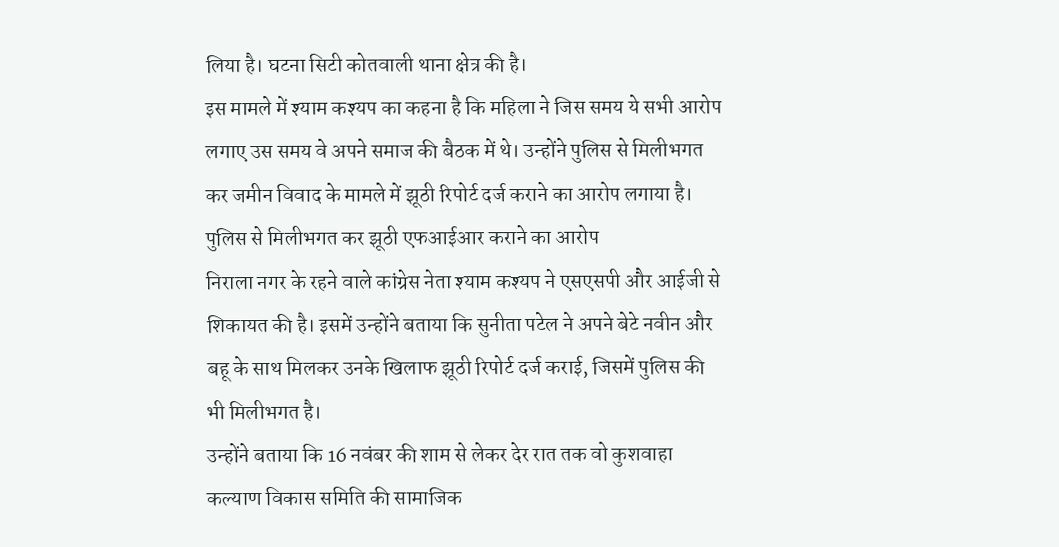लिया है। घटना सिटी कोतवाली थाना क्षेत्र की है।
इस मामले में श्याम कश्यप का कहना है कि महिला ने जिस समय ये सभी आरोप लगाए उस समय वे अपने समाज की बैठक में थे। उन्होंने पुलिस से मिलीभगत कर जमीन विवाद के मामले में झूठी रिपोर्ट दर्ज कराने का आरोप लगाया है।
पुलिस से मिलीभगत कर झूठी एफआईआर कराने का आरोप
निराला नगर के रहने वाले कांग्रेस नेता श्याम कश्यप ने एसएसपी और आईजी से शिकायत की है। इसमें उन्होंने बताया कि सुनीता पटेल ने अपने बेटे नवीन और बहू के साथ मिलकर उनके खिलाफ झूठी रिपोर्ट दर्ज कराई, जिसमें पुलिस की भी मिलीभगत है।
उन्होंने बताया कि 16 नवंबर की शाम से लेकर देर रात तक वो कुशवाहा कल्याण विकास समिति की सामाजिक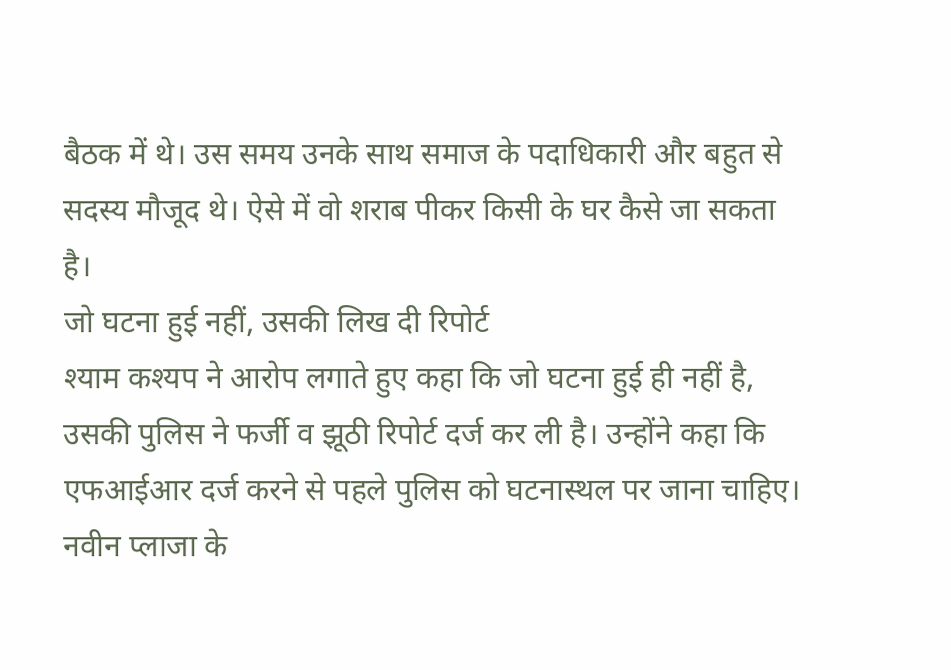बैठक में थे। उस समय उनके साथ समाज के पदाधिकारी और बहुत से सदस्य मौजूद थे। ऐसे में वो शराब पीकर किसी के घर कैसे जा सकता है।
जो घटना हुई नहीं, उसकी लिख दी रिपोर्ट
श्याम कश्यप ने आरोप लगाते हुए कहा कि जो घटना हुई ही नहीं है, उसकी पुलिस ने फर्जी व झूठी रिपोर्ट दर्ज कर ली है। उन्होंने कहा कि एफआईआर दर्ज करने से पहले पुलिस को घटनास्थल पर जाना चाहिए।
नवीन प्लाजा के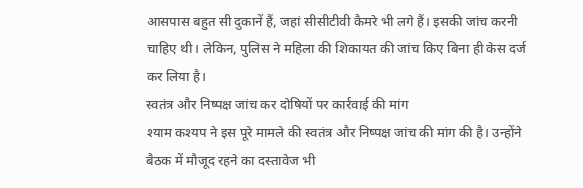आसपास बहुत सी दुकानें हैं, जहां सीसीटीवी कैमरे भी लगे हैं। इसकी जांच करनी चाहिए थी। लेकिन, पुलिस ने महिला की शिकायत की जांच किए बिना ही केस दर्ज कर लिया है।
स्वतंत्र और निष्पक्ष जांच कर दोषियों पर कार्रवाई की मांग
श्याम कश्यप ने इस पूरे मामले की स्वतंत्र और निष्पक्ष जांच की मांग की है। उन्होंने बैठक में मौजूद रहने का दस्तावेज भी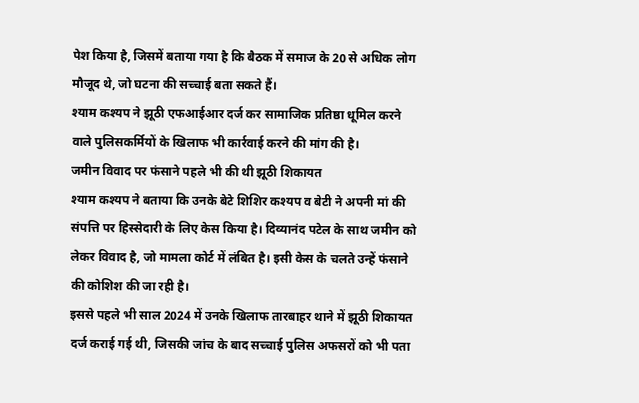पेश किया है, जिसमें बताया गया है कि बैठक में समाज के 20 से अधिक लोग मौजूद थे, जो घटना की सच्चाई बता सकते हैं।
श्याम कश्यप ने झूठी एफआईआर दर्ज कर सामाजिक प्रतिष्ठा धूमिल करने वाले पुलिसकर्मियों के खिलाफ भी कार्रवाई करने की मांग की है।
जमीन विवाद पर फंसाने पहले भी की थी झूठी शिकायत
श्याम कश्यप ने बताया कि उनके बेटे शिशिर कश्यप व बेटी ने अपनी मां की संपत्ति पर हिस्सेदारी के लिए केस किया है। दिव्यानंद पटेल के साथ जमीन को लेकर विवाद है, जो मामला कोर्ट में लंबित है। इसी केस के चलते उन्हें फंसाने की कोशिश की जा रही है।
इससे पहले भी साल 2024 में उनके खिलाफ तारबाहर थाने में झूठी शिकायत दर्ज कराई गई थी, जिसकी जांच के बाद सच्चाई पुलिस अफसरों को भी पता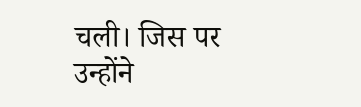चली। जिस पर उन्होंने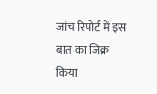जांच रिपोर्ट में इस बात का जिक्र किया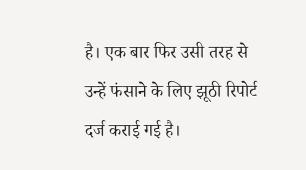है। एक बार फिर उसी तरह से उन्हें फंसाने के लिए झूठी रिपोर्ट दर्ज कराई गई है।